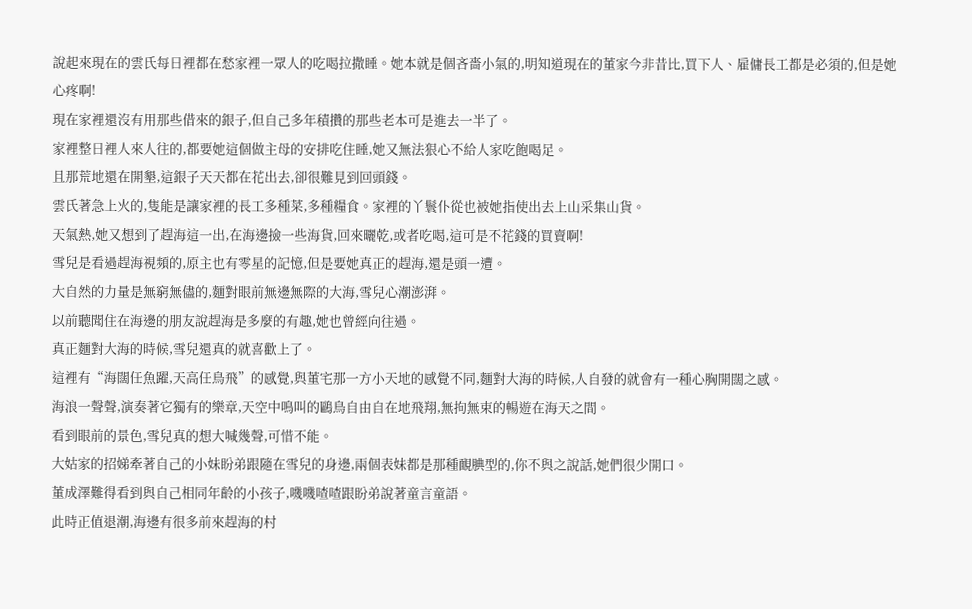說起來現在的雲氏每日裡都在愁家裡一眾人的吃喝拉撒睡。她本就是個吝嗇小氣的,明知道現在的董家今非昔比,買下人、雇傭長工都是必須的,但是她心疼啊!
現在家裡還沒有用那些借來的銀子,但自己多年積攢的那些老本可是進去一半了。
家裡整日裡人來人往的,都要她這個做主母的安排吃住睡,她又無法狠心不給人家吃飽喝足。
且那荒地還在開墾,這銀子天天都在花出去,卻很難見到回頭錢。
雲氏著急上火的,隻能是讓家裡的長工多種菜,多種糧食。家裡的丫鬟仆從也被她指使出去上山采集山貨。
天氣熱,她又想到了趕海這一出,在海邊撿一些海貨,回來曬乾,或者吃喝,這可是不花錢的買賣啊!
雪兒是看過趕海視頻的,原主也有零星的記憶,但是要她真正的趕海,還是頭一遭。
大自然的力量是無窮無儘的,麵對眼前無邊無際的大海,雪兒心潮澎湃。
以前聽聞住在海邊的朋友說趕海是多麼的有趣,她也曾經向往過。
真正麵對大海的時候,雪兒還真的就喜歡上了。
這裡有“海闊任魚躍,天高任鳥飛”的感覺,與董宅那一方小天地的感覺不同,麵對大海的時候,人自發的就會有一種心胸開闊之感。
海浪一聲聲,演奏著它獨有的樂章,天空中鳴叫的鷗鳥自由自在地飛翔,無拘無束的暢遊在海天之間。
看到眼前的景色,雪兒真的想大喊幾聲,可惜不能。
大姑家的招娣牽著自己的小妹盼弟跟隨在雪兒的身邊,兩個表妹都是那種靦腆型的,你不與之說話,她們很少開口。
董成澤難得看到與自己相同年齡的小孩子,嘰嘰喳喳跟盼弟說著童言童語。
此時正值退潮,海邊有很多前來趕海的村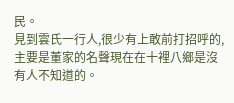民。
見到雲氏一行人,很少有上敢前打招呼的,主要是董家的名聲現在在十裡八鄉是沒有人不知道的。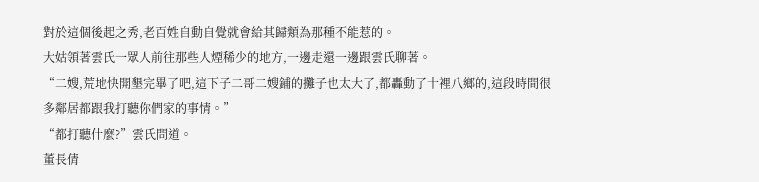對於這個後起之秀,老百姓自動自覺就會給其歸類為那種不能惹的。
大姑領著雲氏一眾人前往那些人煙稀少的地方,一邊走還一邊跟雲氏聊著。
“二嫂,荒地快開墾完畢了吧,這下子二哥二嫂鋪的攤子也太大了,都轟動了十裡八鄉的,這段時間很多鄰居都跟我打聽你們家的事情。”
“都打聽什麼?”雲氏問道。
董長倩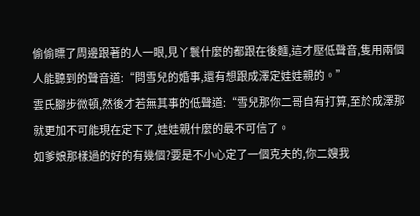偷偷瞟了周邊跟著的人一眼,見丫鬟什麼的都跟在後麵,這才壓低聲音,隻用兩個人能聽到的聲音道:“問雪兒的婚事,還有想跟成澤定娃娃親的。”
雲氏腳步微頓,然後才若無其事的低聲道:“雪兒那你二哥自有打算,至於成澤那就更加不可能現在定下了,娃娃親什麼的最不可信了。
如爹娘那樣過的好的有幾個?要是不小心定了一個克夫的,你二嫂我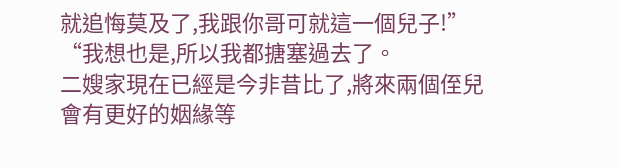就追悔莫及了,我跟你哥可就這一個兒子!”
“我想也是,所以我都搪塞過去了。
二嫂家現在已經是今非昔比了,將來兩個侄兒會有更好的姻緣等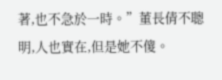著,也不急於一時。”董長倩不聰明,人也實在,但是她不傻。